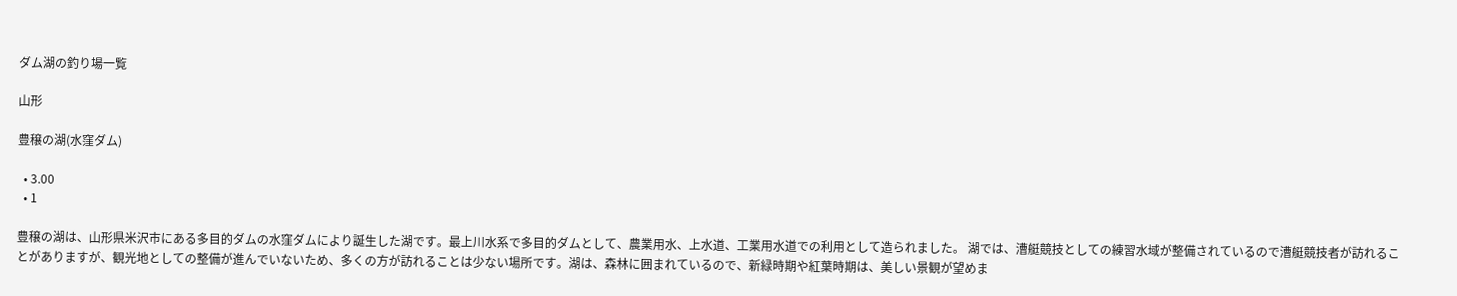ダム湖の釣り場一覧

山形

豊穣の湖(水窪ダム)

  • 3.00
  • 1

豊穣の湖は、山形県米沢市にある多目的ダムの水窪ダムにより誕生した湖です。最上川水系で多目的ダムとして、農業用水、上水道、工業用水道での利用として造られました。 湖では、漕艇競技としての練習水域が整備されているので漕艇競技者が訪れることがありますが、観光地としての整備が進んでいないため、多くの方が訪れることは少ない場所です。湖は、森林に囲まれているので、新緑時期や紅葉時期は、美しい景観が望めま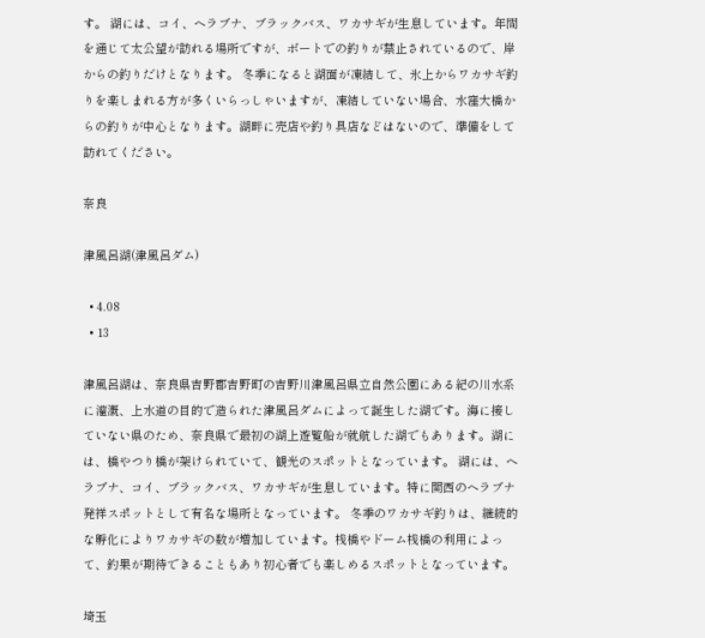す。 湖には、コイ、ヘラブナ、ブラックバス、ワカサギが生息しています。年間を通じて太公望が訪れる場所ですが、ボートでの釣りが禁止されているので、岸からの釣りだけとなります。 冬季になると湖面が凍結して、氷上からワカサギ釣りを楽しまれる方が多くいらっしゃいますが、凍結していない場合、水窪大橋からの釣りが中心となります。湖畔に売店や釣り具店などはないので、準備をして訪れてください。

奈良

津風呂湖(津風呂ダム)

  • 4.08
  • 13

津風呂湖は、奈良県吉野郡吉野町の吉野川津風呂県立自然公園にある紀の川水系に灌漑、上水道の目的で造られた津風呂ダムによって誕生した湖です。海に接していない県のため、奈良県で最初の湖上遊覧船が就航した湖でもあります。湖には、橋やつり橋が架けられていて、観光のスポットとなっています。 湖には、ヘラブナ、コイ、ブラックバス、ワカサギが生息しています。特に関西のヘラブナ発祥スポットとして有名な場所となっています。 冬季のワカサギ釣りは、継続的な孵化によりワカサギの数が増加しています。桟橋やドーム桟橋の利用によって、釣果が期待できることもあり初心者でも楽しめるスポットとなっています。

埼玉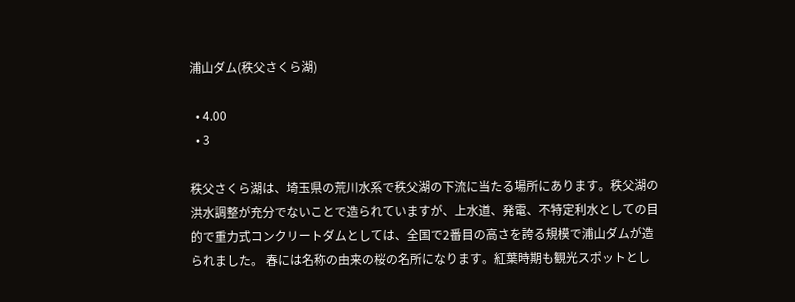浦山ダム(秩父さくら湖)

  • 4.00
  • 3

秩父さくら湖は、埼玉県の荒川水系で秩父湖の下流に当たる場所にあります。秩父湖の洪水調整が充分でないことで造られていますが、上水道、発電、不特定利水としての目的で重力式コンクリートダムとしては、全国で2番目の高さを誇る規模で浦山ダムが造られました。 春には名称の由来の桜の名所になります。紅葉時期も観光スポットとし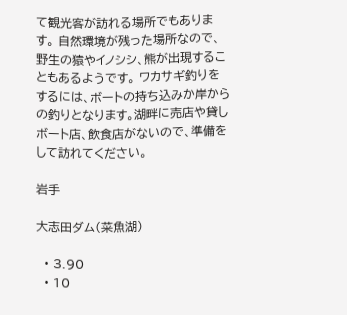て観光客が訪れる場所でもあります。 自然環境が残った場所なので、野生の猿やイノシシ、熊が出現することもあるようです。 ワカサギ釣りをするには、ボートの持ち込みか岸からの釣りとなります。湖畔に売店や貸しボート店、飲食店がないので、準備をして訪れてください。

岩手

大志田ダム(菜魚湖)

  • 3.90
  • 10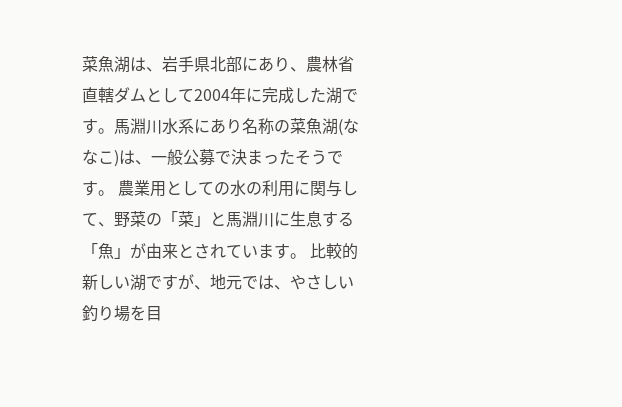菜魚湖は、岩手県北部にあり、農林省直轄ダムとして2004年に完成した湖です。馬淵川水系にあり名称の菜魚湖(ななこ)は、一般公募で決まったそうです。 農業用としての水の利用に関与して、野菜の「菜」と馬淵川に生息する「魚」が由来とされています。 比較的新しい湖ですが、地元では、やさしい釣り場を目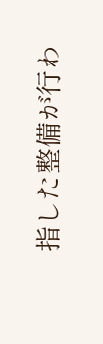指した整備が行わ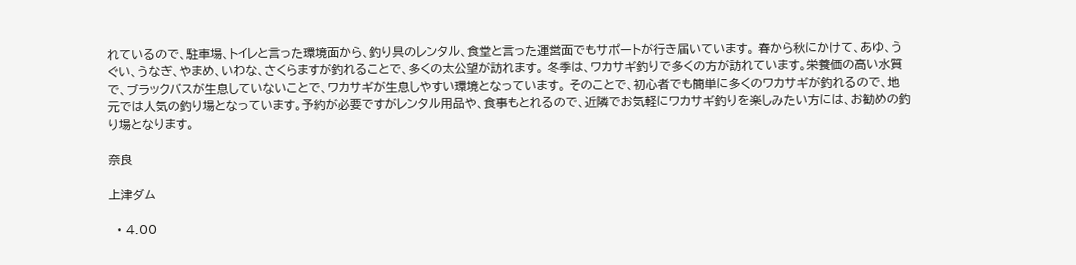れているので、駐車場、トイレと言った環境面から、釣り具のレンタル、食堂と言った運営面でもサポートが行き届いています。 春から秋にかけて、あゆ、うぐい、うなぎ、やまめ、いわな、さくらますが釣れることで、多くの太公望が訪れます。 冬季は、ワカサギ釣りで多くの方が訪れています。栄養価の高い水質で、ブラックバスが生息していないことで、ワカサギが生息しやすい環境となっています。 そのことで、初心者でも簡単に多くのワカサギが釣れるので、地元では人気の釣り場となっています。予約が必要ですがレンタル用品や、食事もとれるので、近隣でお気軽にワカサギ釣りを楽しみたい方には、お勧めの釣り場となります。

奈良

上津ダム

  • 4.00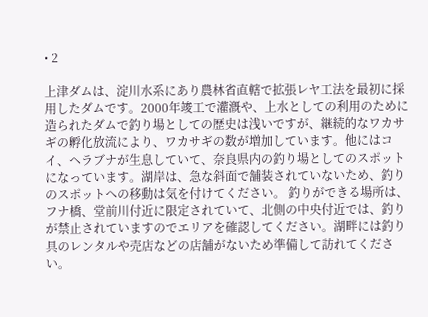• 2

上津ダムは、淀川水系にあり農林省直轄で拡張レヤ工法を最初に採用したダムです。2000年竣工で灌漑や、上水としての利用のために造られたダムで釣り場としての歴史は浅いですが、継続的なワカサギの孵化放流により、ワカサギの数が増加しています。他にはコイ、ヘラブナが生息していて、奈良県内の釣り場としてのスポットになっています。湖岸は、急な斜面で舗装されていないため、釣りのスポットへの移動は気を付けてください。 釣りができる場所は、フナ橋、堂前川付近に限定されていて、北側の中央付近では、釣りが禁止されていますのでエリアを確認してください。湖畔には釣り具のレンタルや売店などの店舗がないため準備して訪れてください。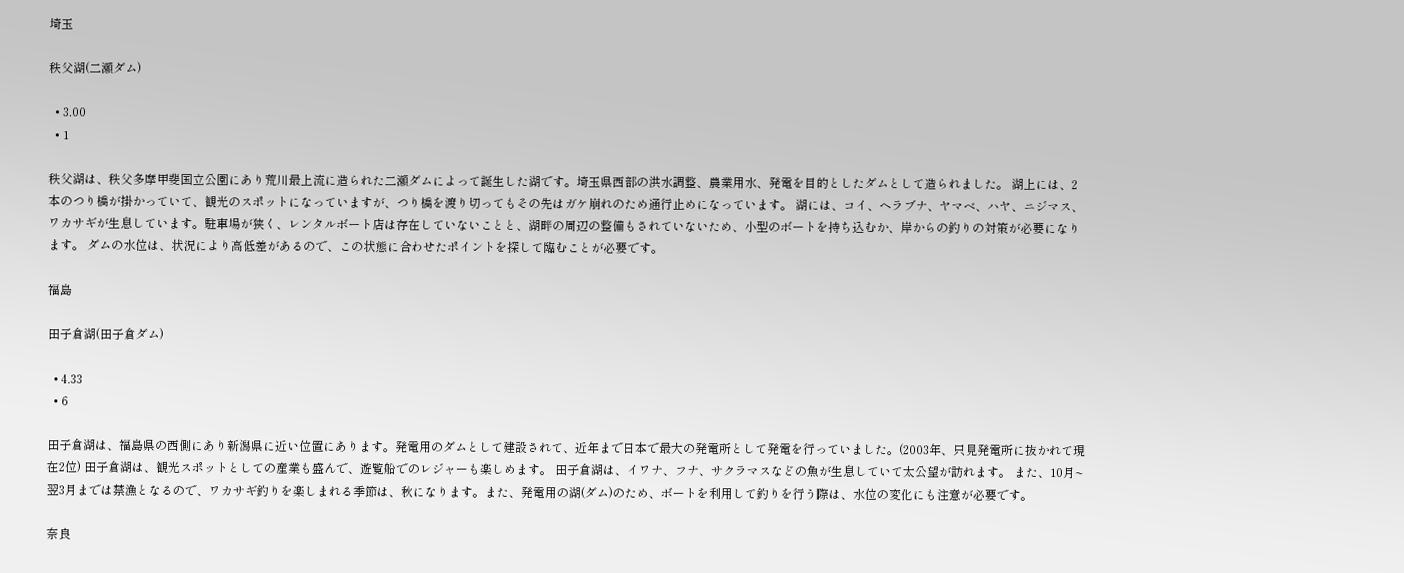埼玉

秩父湖(二瀬ダム)

  • 3.00
  • 1

秩父湖は、秩父多摩甲斐国立公園にあり荒川最上流に造られた二瀬ダムによって誕生した湖です。埼玉県西部の洪水調整、農業用水、発電を目的としたダムとして造られました。 湖上には、2本のつり橋が掛かっていて、観光のスポットになっていますが、つり橋を渡り切ってもその先はガケ崩れのため通行止めになっています。 湖には、コイ、ヘラブナ、ヤマベ、ハヤ、ニジマス、ワカサギが生息しています。駐車場が狭く、レンタルボート店は存在していないことと、湖畔の周辺の整備もされていないため、小型のボートを持ち込むか、岸からの釣りの対策が必要になります。 ダムの水位は、状況により高低差があるので、この状態に合わせたポイントを探して臨むことが必要です。

福島

田子倉湖(田子倉ダム)

  • 4.33
  • 6

田子倉湖は、福島県の西側にあり新潟県に近い位置にあります。発電用のダムとして建設されて、近年まで日本で最大の発電所として発電を行っていました。(2003年、只見発電所に抜かれて現在2位) 田子倉湖は、観光スポットとしての産業も盛んで、遊覧船でのレジャーも楽しめます。 田子倉湖は、イワナ、フナ、サクラマスなどの魚が生息していて太公望が訪れます。 また、10月~翌3月までは禁漁となるので、ワカサギ釣りを楽しまれる季節は、秋になります。また、発電用の湖(ダム)のため、ボートを利用して釣りを行う際は、水位の変化にも注意が必要です。

奈良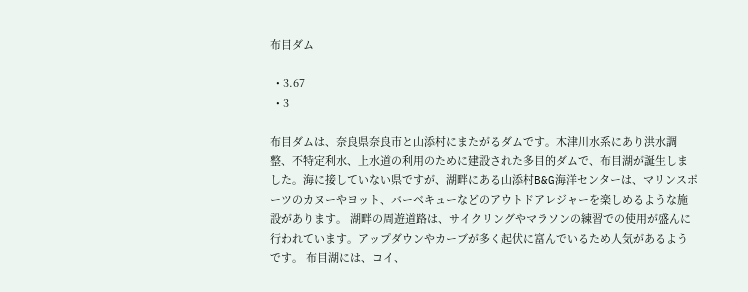布目ダム

  • 3.67
  • 3

布目ダムは、奈良県奈良市と山添村にまたがるダムです。木津川水系にあり洪水調整、不特定利水、上水道の利用のために建設された多目的ダムで、布目湖が誕生しました。海に接していない県ですが、湖畔にある山添村B&G海洋センターは、マリンスポーツのカヌーやヨット、バーベキューなどのアウトドアレジャーを楽しめるような施設があります。 湖畔の周遊道路は、サイクリングやマラソンの練習での使用が盛んに行われています。アップダウンやカーブが多く起伏に富んでいるため人気があるようです。 布目湖には、コイ、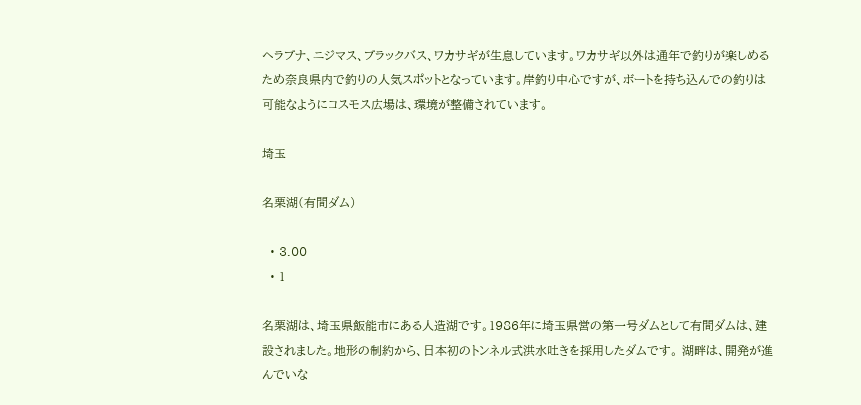ヘラブナ、ニジマス、ブラックバス、ワカサギが生息しています。ワカサギ以外は通年で釣りが楽しめるため奈良県内で釣りの人気スポットとなっています。岸釣り中心ですが、ボートを持ち込んでの釣りは可能なようにコスモス広場は、環境が整備されています。

埼玉

名栗湖(有間ダム)

  • 3.00
  • 1

名栗湖は、埼玉県飯能市にある人造湖です。1986年に埼玉県営の第一号ダムとして有間ダムは、建設されました。地形の制約から、日本初のトンネル式洪水吐きを採用したダムです。 湖畔は、開発が進んでいな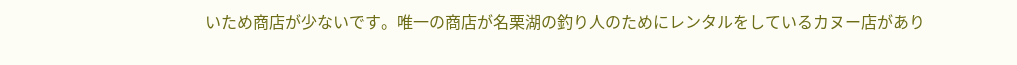いため商店が少ないです。唯一の商店が名栗湖の釣り人のためにレンタルをしているカヌー店があり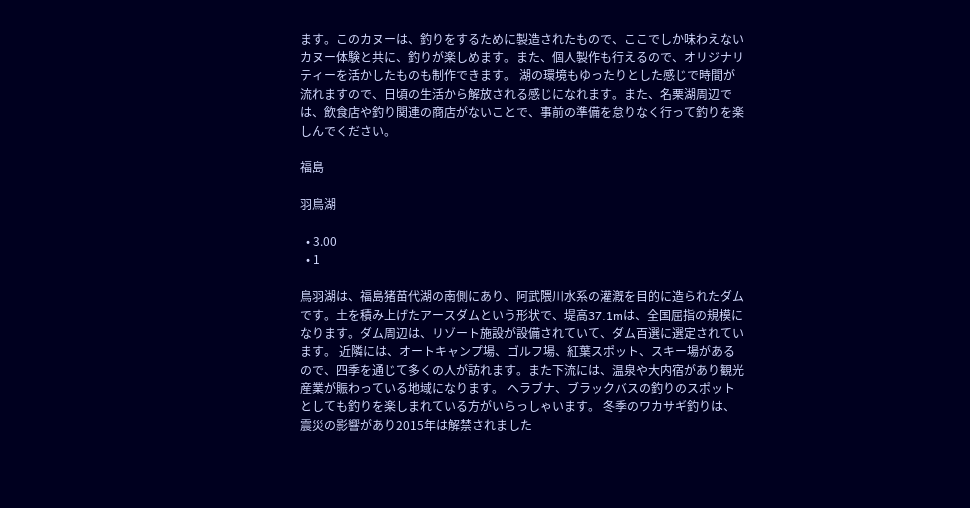ます。このカヌーは、釣りをするために製造されたもので、ここでしか味わえないカヌー体験と共に、釣りが楽しめます。また、個人製作も行えるので、オリジナリティーを活かしたものも制作できます。 湖の環境もゆったりとした感じで時間が流れますので、日頃の生活から解放される感じになれます。また、名栗湖周辺では、飲食店や釣り関連の商店がないことで、事前の準備を怠りなく行って釣りを楽しんでください。

福島

羽鳥湖

  • 3.00
  • 1

鳥羽湖は、福島猪苗代湖の南側にあり、阿武隈川水系の灌漑を目的に造られたダムです。土を積み上げたアースダムという形状で、堤高37.1mは、全国屈指の規模になります。ダム周辺は、リゾート施設が設備されていて、ダム百選に選定されています。 近隣には、オートキャンプ場、ゴルフ場、紅葉スポット、スキー場があるので、四季を通じて多くの人が訪れます。また下流には、温泉や大内宿があり観光産業が賑わっている地域になります。 ヘラブナ、ブラックバスの釣りのスポットとしても釣りを楽しまれている方がいらっしゃいます。 冬季のワカサギ釣りは、震災の影響があり2015年は解禁されました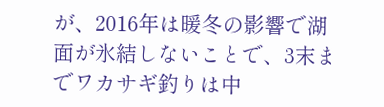が、2016年は暖冬の影響で湖面が氷結しないことで、3末までワカサギ釣りは中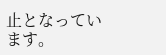止となっています。